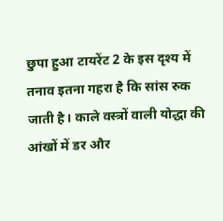छुपा हुआ टायरेंट 2 के इस दृश्य में तनाव इतना गहरा है कि सांस रुक जाती है। काले वस्त्रों वाली योद्धा की आंखों में डर और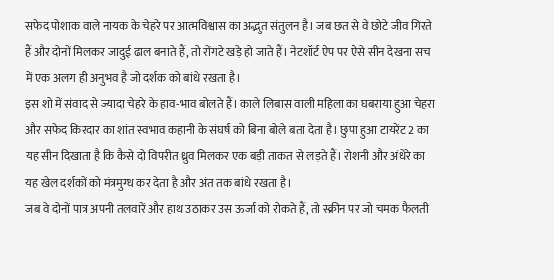सफेद पोशाक वाले नायक के चेहरे पर आत्मविश्वास का अद्भुत संतुलन है। जब छत से वे छोटे जीव गिरते हैं और दोनों मिलकर जादुई ढाल बनाते हैं, तो रोंगटे खड़े हो जाते हैं। नेटशॉर्ट ऐप पर ऐसे सीन देखना सच में एक अलग ही अनुभव है जो दर्शक को बांधे रखता है।
इस शो में संवाद से ज्यादा चेहरे के हाव-भाव बोलते हैं। काले लिबास वाली महिला का घबराया हुआ चेहरा और सफेद किरदार का शांत स्वभाव कहानी के संघर्ष को बिना बोले बता देता है। छुपा हुआ टायरेंट 2 का यह सीन दिखाता है कि कैसे दो विपरीत ध्रुव मिलकर एक बड़ी ताकत से लड़ते हैं। रोशनी और अंधेरे का यह खेल दर्शकों को मंत्रमुग्ध कर देता है और अंत तक बांधे रखता है।
जब वे दोनों पात्र अपनी तलवारें और हाथ उठाकर उस ऊर्जा को रोकते हैं, तो स्क्रीन पर जो चमक फैलती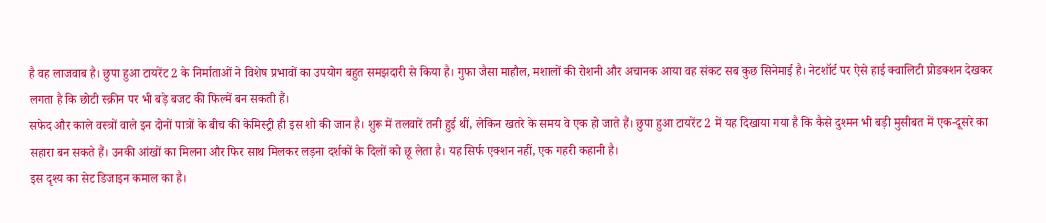है वह लाजवाब है। छुपा हुआ टायरेंट 2 के निर्माताओं ने विशेष प्रभावों का उपयोग बहुत समझदारी से किया है। गुफा जैसा माहौल, मशालों की रोशनी और अचानक आया वह संकट सब कुछ सिनेमाई है। नेटशॉर्ट पर ऐसे हाई क्वालिटी प्रोडक्शन देखकर लगता है कि छोटी स्क्रीन पर भी बड़े बजट की फिल्में बन सकती हैं।
सफेद और काले वस्त्रों वाले इन दोनों पात्रों के बीच की केमिस्ट्री ही इस शो की जान है। शुरू में तलवारें तनी हुई थीं, लेकिन खतरे के समय वे एक हो जाते हैं। छुपा हुआ टायरेंट 2 में यह दिखाया गया है कि कैसे दुश्मन भी बड़ी मुसीबत में एक-दूसरे का सहारा बन सकते हैं। उनकी आंखों का मिलना और फिर साथ मिलकर लड़ना दर्शकों के दिलों को छू लेता है। यह सिर्फ एक्शन नहीं, एक गहरी कहानी है।
इस दृश्य का सेट डिजाइन कमाल का है।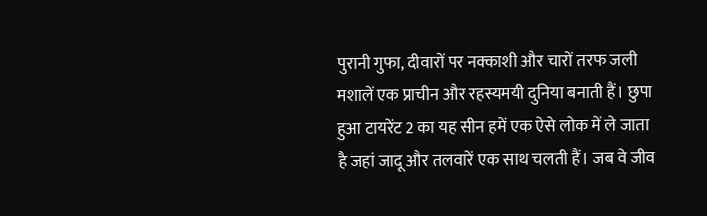पुरानी गुफा, दीवारों पर नक्काशी और चारों तरफ जली मशालें एक प्राचीन और रहस्यमयी दुनिया बनाती हैं। छुपा हुआ टायरेंट 2 का यह सीन हमें एक ऐसे लोक में ले जाता है जहां जादू और तलवारें एक साथ चलती हैं। जब वे जीव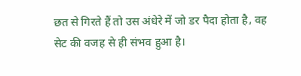छत से गिरते हैं तो उस अंधेरे में जो डर पैदा होता है, वह सेट की वजह से ही संभव हुआ है।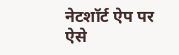नेटशॉर्ट ऐप पर ऐसे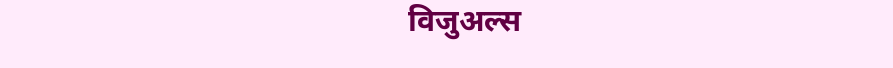विजुअल्स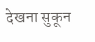देखना सुकून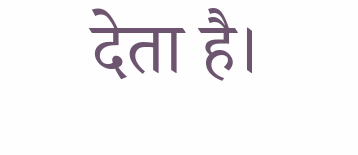देता है।